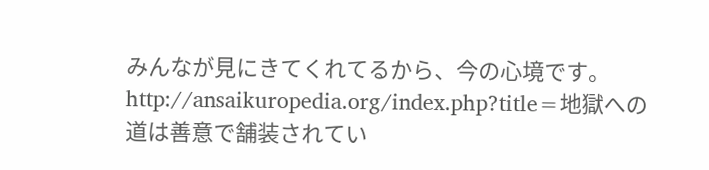みんなが見にきてくれてるから、今の心境です。
http://ansaikuropedia.org/index.php?title=地獄への道は善意で舗装されてい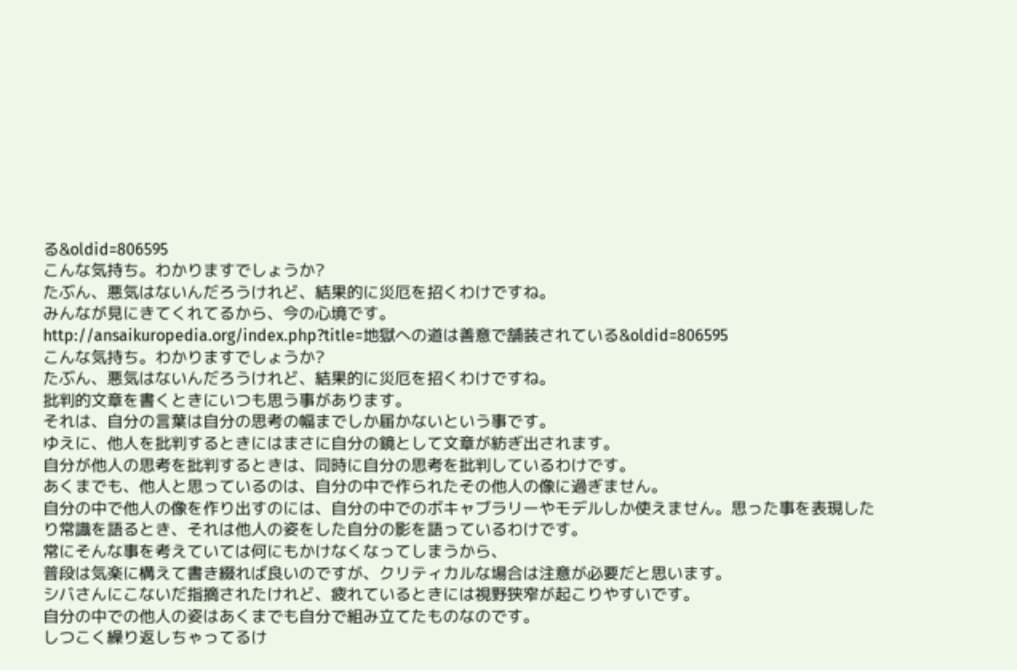る&oldid=806595
こんな気持ち。わかりますでしょうか?
たぶん、悪気はないんだろうけれど、結果的に災厄を招くわけですね。
みんなが見にきてくれてるから、今の心境です。
http://ansaikuropedia.org/index.php?title=地獄への道は善意で舗装されている&oldid=806595
こんな気持ち。わかりますでしょうか?
たぶん、悪気はないんだろうけれど、結果的に災厄を招くわけですね。
批判的文章を書くときにいつも思う事があります。
それは、自分の言葉は自分の思考の幅までしか届かないという事です。
ゆえに、他人を批判するときにはまさに自分の鏡として文章が紡ぎ出されます。
自分が他人の思考を批判するときは、同時に自分の思考を批判しているわけです。
あくまでも、他人と思っているのは、自分の中で作られたその他人の像に過ぎません。
自分の中で他人の像を作り出すのには、自分の中でのボキャブラリーやモデルしか使えません。思った事を表現したり常識を語るとき、それは他人の姿をした自分の影を語っているわけです。
常にそんな事を考えていては何にもかけなくなってしまうから、
普段は気楽に構えて書き綴れば良いのですが、クリティカルな場合は注意が必要だと思います。
シバさんにこないだ指摘されたけれど、疲れているときには視野狭窄が起こりやすいです。
自分の中での他人の姿はあくまでも自分で組み立てたものなのです。
しつこく繰り返しちゃってるけ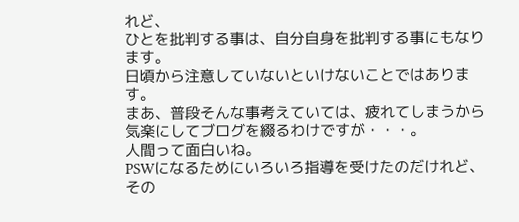れど、
ひとを批判する事は、自分自身を批判する事にもなります。
日頃から注意していないといけないことではあります。
まあ、普段そんな事考えていては、疲れてしまうから気楽にしてブログを綴るわけですが・・・。
人間って面白いね。
PSWになるためにいろいろ指導を受けたのだけれど、
その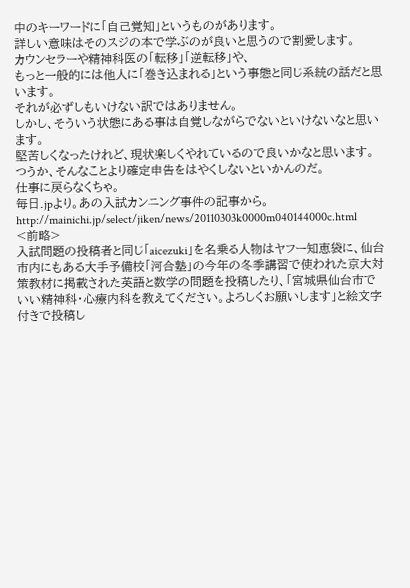中のキーワードに「自己覚知」というものがあります。
詳しい意味はそのスジの本で学ぶのが良いと思うので割愛します。
カウンセラーや精神科医の「転移」「逆転移」や、
もっと一般的には他人に「巻き込まれる」という事態と同じ系統の話だと思います。
それが必ずしもいけない訳ではありません。
しかし、そういう状態にある事は自覚しながらでないといけないなと思います。
堅苦しくなったけれど、現状楽しくやれているので良いかなと思います。
つうか、そんなことより確定申告をはやくしないといかんのだ。
仕事に戻らなくちゃ。
毎日.jpより。あの入試カンニング事件の記事から。
http://mainichi.jp/select/jiken/news/20110303k0000m040144000c.html
<前略>
入試問題の投稿者と同じ「aicezuki」を名乗る人物はヤフー知恵袋に、仙台市内にもある大手予備校「河合塾」の今年の冬季講習で使われた京大対策教材に掲載された英語と数学の問題を投稿したり、「宮城県仙台市でいい精神科・心療内科を教えてください。よろしくお願いします」と絵文字付きで投稿し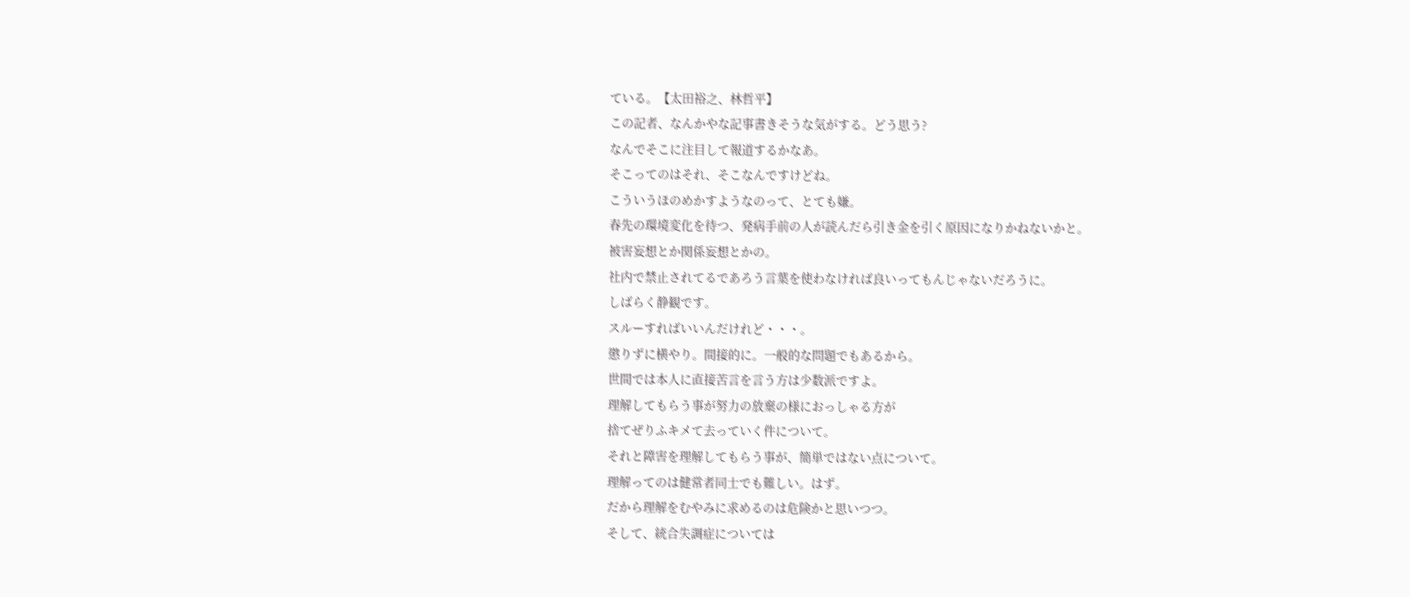ている。【太田裕之、林哲平】
この記者、なんかやな記事書きそうな気がする。どう思う?
なんでそこに注目して報道するかなあ。
そこってのはそれ、そこなんですけどね。
こういうほのめかすようなのって、とても嫌。
春先の環境変化を待つ、発病手前の人が読んだら引き金を引く原因になりかねないかと。
被害妄想とか関係妄想とかの。
社内で禁止されてるであろう言葉を使わなければ良いってもんじゃないだろうに。
しばらく静観です。
スルーすればいいんだけれど・・・。
懲りずに横やり。間接的に。一般的な問題でもあるから。
世間では本人に直接苦言を言う方は少数派ですよ。
理解してもらう事が努力の放棄の様におっしゃる方が
捨てぜりふキメて去っていく件について。
それと障害を理解してもらう事が、簡単ではない点について。
理解ってのは健常者同士でも難しい。はず。
だから理解をむやみに求めるのは危険かと思いつつ。
そして、統合失調症については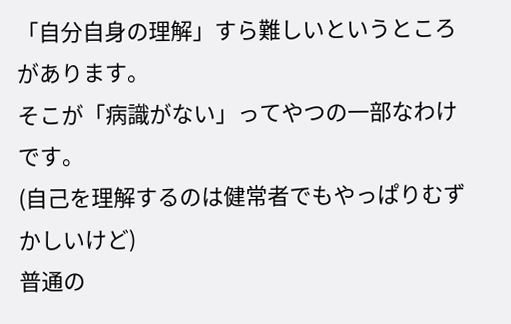「自分自身の理解」すら難しいというところがあります。
そこが「病識がない」ってやつの一部なわけです。
(自己を理解するのは健常者でもやっぱりむずかしいけど)
普通の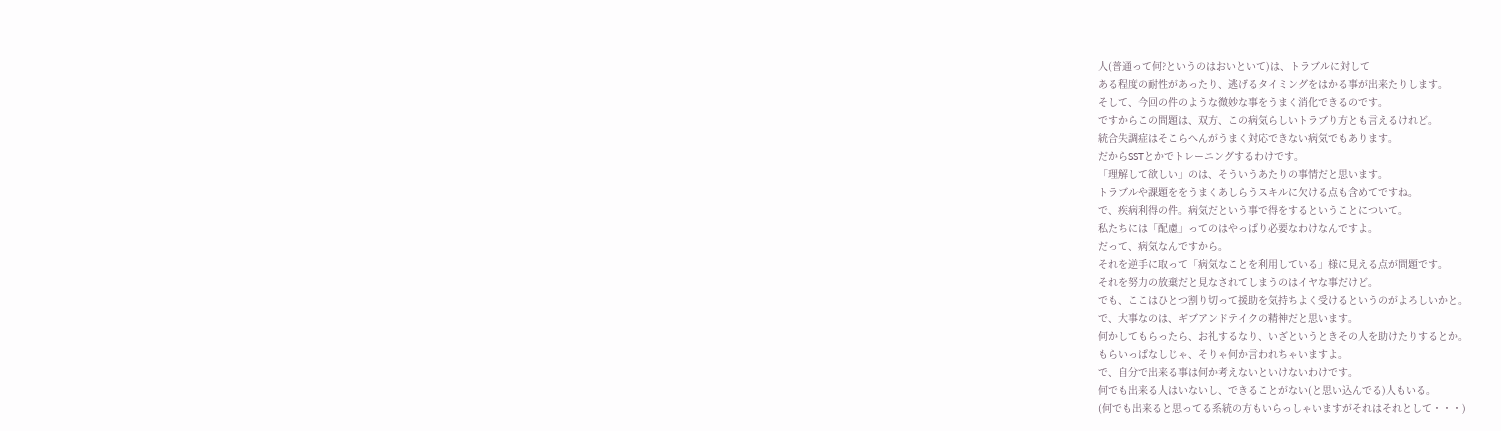人(普通って何?というのはおいといて)は、トラブルに対して
ある程度の耐性があったり、逃げるタイミングをはかる事が出来たりします。
そして、今回の件のような微妙な事をうまく消化できるのです。
ですからこの問題は、双方、この病気らしいトラブり方とも言えるけれど。
統合失調症はそこらへんがうまく対応できない病気でもあります。
だからSSTとかでトレーニングするわけです。
「理解して欲しい」のは、そういうあたりの事情だと思います。
トラブルや課題ををうまくあしらうスキルに欠ける点も含めてですね。
で、疾病利得の件。病気だという事で得をするということについて。
私たちには「配慮」ってのはやっぱり必要なわけなんですよ。
だって、病気なんですから。
それを逆手に取って「病気なことを利用している」様に見える点が問題です。
それを努力の放棄だと見なされてしまうのはイヤな事だけど。
でも、ここはひとつ割り切って援助を気持ちよく受けるというのがよろしいかと。
で、大事なのは、ギブアンドテイクの精神だと思います。
何かしてもらったら、お礼するなり、いざというときその人を助けたりするとか。
もらいっぱなしじゃ、そりゃ何か言われちゃいますよ。
で、自分で出来る事は何か考えないといけないわけです。
何でも出来る人はいないし、できることがない(と思い込んでる)人もいる。
(何でも出来ると思ってる系統の方もいらっしゃいますがそれはそれとして・・・)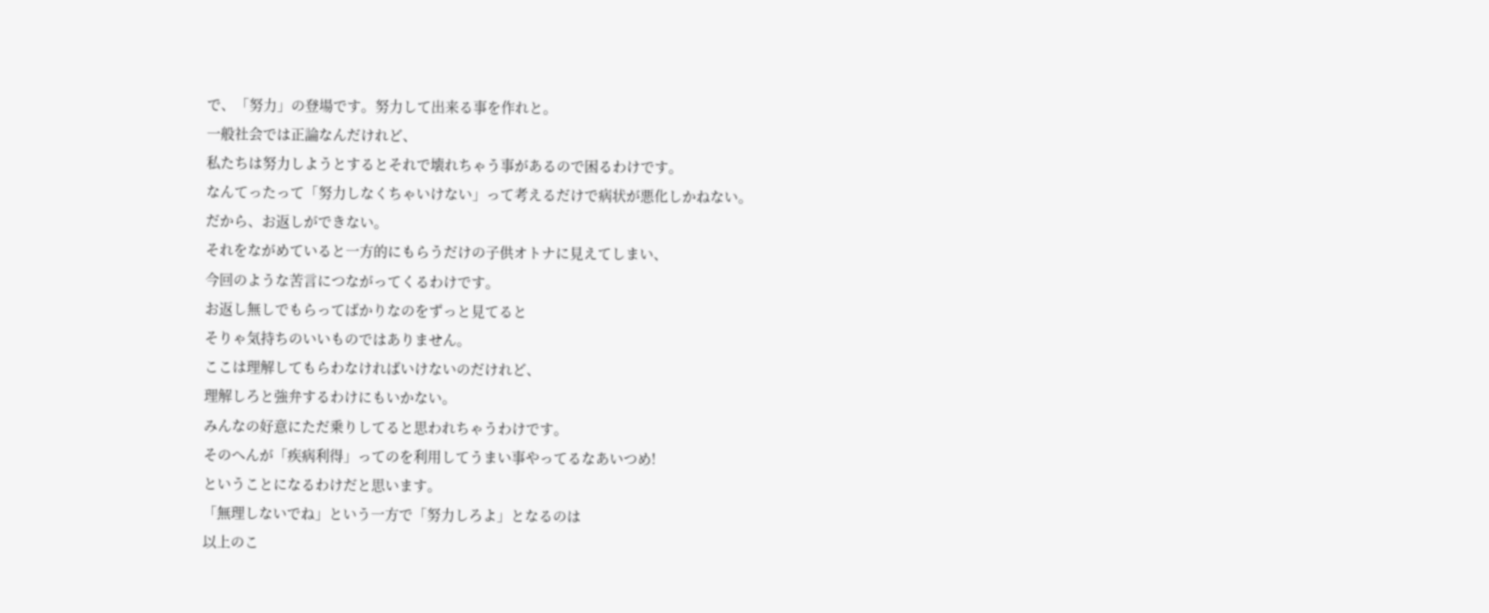で、「努力」の登場です。努力して出来る事を作れと。
一般社会では正論なんだけれど、
私たちは努力しようとするとそれで壊れちゃう事があるので困るわけです。
なんてったって「努力しなくちゃいけない」って考えるだけで病状が悪化しかねない。
だから、お返しができない。
それをながめていると一方的にもらうだけの子供オトナに見えてしまい、
今回のような苦言につながってくるわけです。
お返し無しでもらってばかりなのをずっと見てると
そりゃ気持ちのいいものではありません。
ここは理解してもらわなければいけないのだけれど、
理解しろと強弁するわけにもいかない。
みんなの好意にただ乗りしてると思われちゃうわけです。
そのへんが「疾病利得」ってのを利用してうまい事やってるなあいつめ!
ということになるわけだと思います。
「無理しないでね」という一方で「努力しろよ」となるのは
以上のこ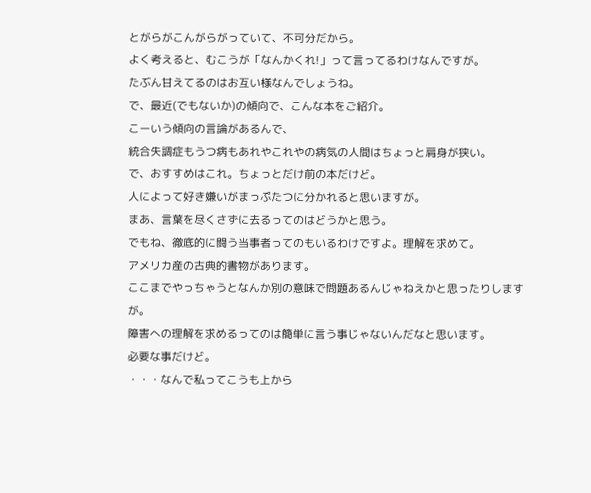とがらがこんがらがっていて、不可分だから。
よく考えると、むこうが「なんかくれ!」って言ってるわけなんですが。
たぶん甘えてるのはお互い様なんでしょうね。
で、最近(でもないか)の傾向で、こんな本をご紹介。
こーいう傾向の言論があるんで、
統合失調症もうつ病もあれやこれやの病気の人間はちょっと肩身が狭い。
で、おすすめはこれ。ちょっとだけ前の本だけど。
人によって好き嫌いがまっぷたつに分かれると思いますが。
まあ、言葉を尽くさずに去るってのはどうかと思う。
でもね、徹底的に闘う当事者ってのもいるわけですよ。理解を求めて。
アメリカ産の古典的書物があります。
ここまでやっちゃうとなんか別の意味で問題あるんじゃねえかと思ったりしますが。
障害への理解を求めるってのは簡単に言う事じゃないんだなと思います。
必要な事だけど。
・・・なんで私ってこうも上から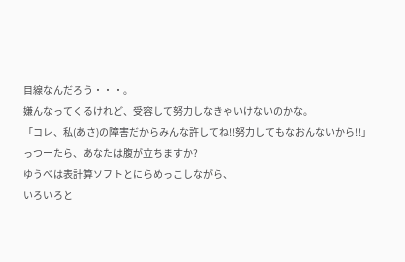目線なんだろう・・・。
嫌んなってくるけれど、受容して努力しなきゃいけないのかな。
「コレ、私(あさ)の障害だからみんな許してね!!努力してもなおんないから!!」
っつーたら、あなたは腹が立ちますか?
ゆうべは表計算ソフトとにらめっこしながら、
いろいろと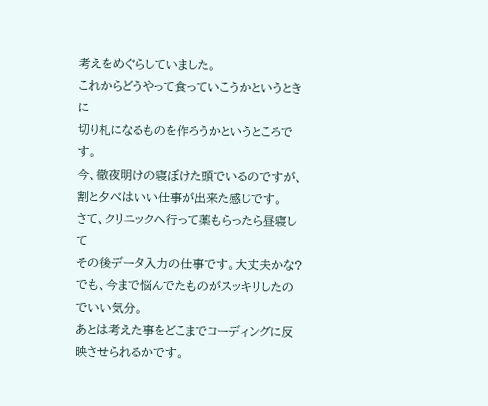考えをめぐらしていました。
これからどうやって食っていこうかというときに
切り札になるものを作ろうかというところです。
今、徹夜明けの寝ぼけた頭でいるのですが、
割と夕べはいい仕事が出来た感じです。
さて、クリニックへ行って薬もらったら昼寝して
その後データ入力の仕事です。大丈夫かな?
でも、今まで悩んでたものがスッキリしたのでいい気分。
あとは考えた事をどこまでコーディングに反映させられるかです。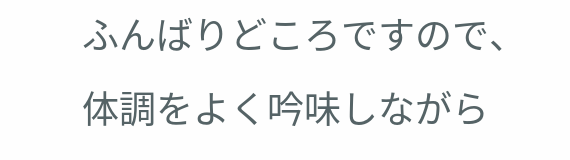ふんばりどころですので、体調をよく吟味しながら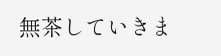無茶していきま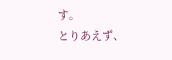す。
とりあえず、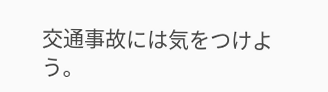交通事故には気をつけよう。